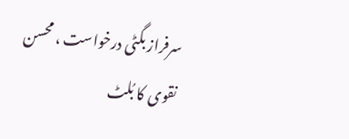سرفراز بگٹی درخواست ، محسن نقوی کا بُلٹ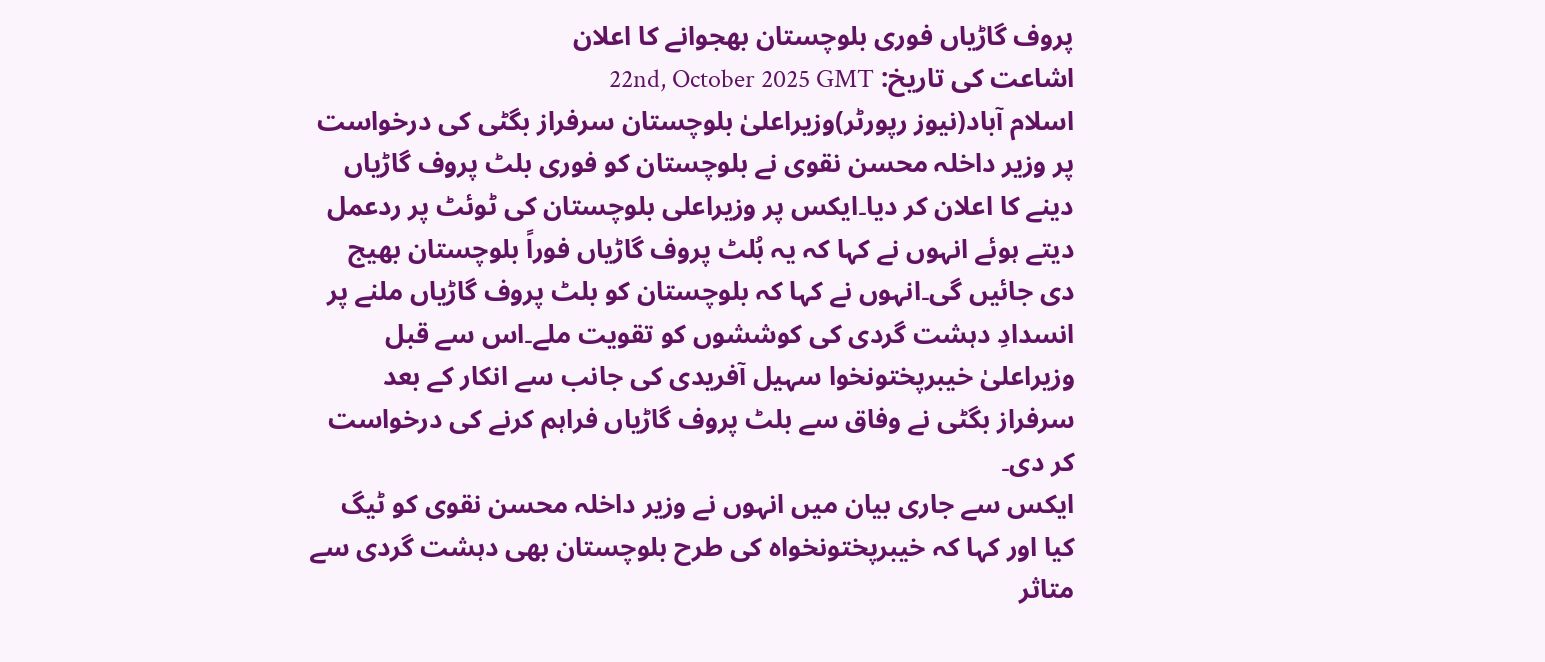پروف گاڑیاں فوری بلوچستان بھجوانے کا اعلان
اشاعت کی تاریخ: 22nd, October 2025 GMT
اسلام آباد(نیوز رپورٹر)وزیراعلیٰ بلوچستان سرفراز بگٹی کی درخواست پر وزیر داخلہ محسن نقوی نے بلوچستان کو فوری بلٹ پروف گاڑیاں دینے کا اعلان کر دیا۔ایکس پر وزیراعلی بلوچستان کی ٹوئٹ پر ردعمل دیتے ہوئے انہوں نے کہا کہ یہ بُلٹ پروف گاڑیاں فوراً بلوچستان بھیج دی جائیں گی۔انہوں نے کہا کہ بلوچستان کو بلٹ پروف گاڑیاں ملنے پر انسدادِ دہشت گردی کی کوششوں کو تقویت ملے۔اس سے قبل وزیراعلیٰ خیبرپختونخوا سہیل آفریدی کی جانب سے انکار کے بعد سرفراز بگٹی نے وفاق سے بلٹ پروف گاڑیاں فراہم کرنے کی درخواست کر دی۔
ایکس سے جاری بیان میں انہوں نے وزیر داخلہ محسن نقوی کو ٹیگ کیا اور کہا کہ خیبرپختونخواہ کی طرح بلوچستان بھی دہشت گردی سے متاثر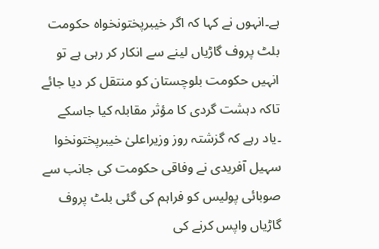ہے۔انہوں نے کہا کہ اگر خیبرپختونخواہ حکومت بلٹ پروف گاڑیاں لینے سے انکار کر رہی ہے تو انہیں حکومت بلوچستان کو منتقل کر دیا جائے تاکہ دہشت گردی کا مؤثر مقابلہ کیا جاسکے ۔یاد رہے کہ گزشتہ روز وزیراعلیٰ خیبرپختونخوا سہیل آفریدی نے وفاقی حکومت کی جانب سے صوبائی پولیس کو فراہم کی گئی بلٹ پروف گاڑیاں واپس کرنے کی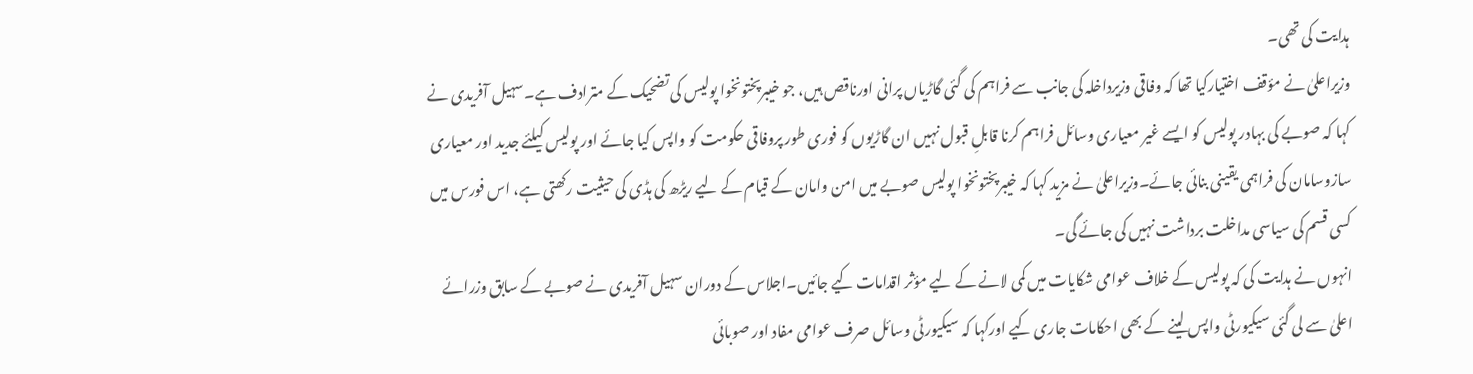ہدایت کی تھی۔
وزیراعلیٰ نے مؤقف اختیارکیا تھا کہ وفاقی وزیرداخلہ کی جانب سے فراہم کی گئی گاڑیاں پرانی اورناقص ہیں، جو خیبرپختونخوا پولیس کی تضحیک کے مترادف ہے۔سہیل آفریدی نے کہا کہ صوبے کی بہادر پولیس کو ایسے غیر معیاری وسائل فراہم کرنا قابلِ قبول نہیں ان گاڑیوں کو فوری طور پروفاقی حکومت کو واپس کیا جائے اور پولیس کیلئے جدید اور معیاری سازوسامان کی فراہمی یقینی بنائی جائے۔وزیراعلیٰ نے مزید کہا کہ خیبرپختونخوا پولیس صوبے میں امن وامان کے قیام کے لیے ریڑھ کی ہڈی کی حیثیت رکھتی ہے، اس فورس میں کسی قسم کی سیاسی مداخلت برداشت نہیں کی جائے گی۔
انہوں نے ہدایت کی کہ پولیس کے خلاف عوامی شکایات میں کمی لانے کے لیے مؤثر اقدامات کیے جائیں۔اجلاس کے دوران سہیل آفریدی نے صوبے کے سابق وزرائے اعلیٰ سے لی گئی سیکیورٹی واپس لینے کے بھی احکامات جاری کیے اورکہا کہ سیکیورٹی وسائل صرف عوامی مفاد اور صوبائی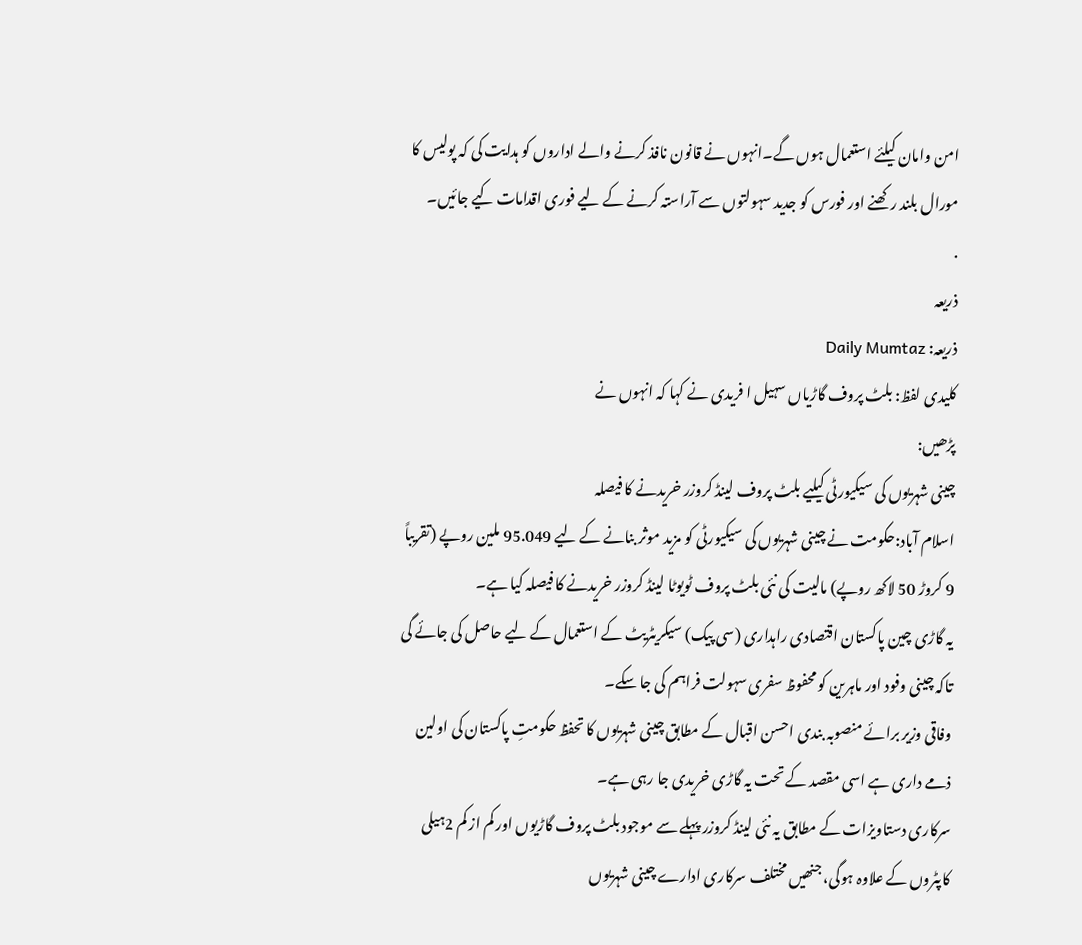امن وامان کیلئے استعمال ہوں گے۔انہوں نے قانون نافذ کرنے والے اداروں کو ہدایت کی کہ پولیس کا مورال بلند رکھنے اور فورس کو جدید سہولتوں سے آراستہ کرنے کے لیے فوری اقدامات کیے جائیں۔
.
ذریعہ
ذریعہ: Daily Mumtaz
کلیدی لفظ: بلٹ پروف گاڑیاں سہیل ا فریدی نے کہا کہ انہوں نے
پڑھیں:
چینی شہریوں کی سیکیورٹی کیلیے بلٹ پروف لینڈ کروزر خریدنے کا فیصلہ
اسلام آباد:حکومت نے چینی شہریوں کی سیکیورٹی کو مزید موثر بنانے کے لیے 95.049 ملین روپے (تقریباً 9 کروڑ 50 لاکھ روپے) مالیت کی نئی بلٹ پروف ٹویوٹا لینڈ کروزر خریدنے کا فیصلہ کیا ہے۔
یہ گاڑی چین پاکستان اقتصادی راہداری (سی پیک) سیکریٹریٹ کے استعمال کے لیے حاصل کی جائے گی تاکہ چینی وفود اور ماہرین کو محفوظ سفری سہولت فراہم کی جا سکے۔
وفاقی وزیر برائے منصوبہ بندی احسن اقبال کے مطابق چینی شہریوں کا تحفظ حکومتِ پاکستان کی اولین ذمے داری ہے اسی مقصد کے تحت یہ گاڑی خریدی جا رہی ہے۔
سرکاری دستاویزات کے مطابق یہ نئی لینڈ کروزر پہلے سے موجود بلٹ پروف گاڑیوں اور کم از کم 2ہیلی کاپٹروں کے علاوہ ہوگی، جنھیں مختلف سرکاری ادارے چینی شہریوں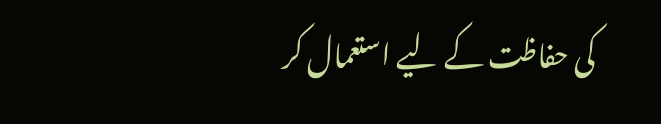کی حفاظت کے لیے استعمال کر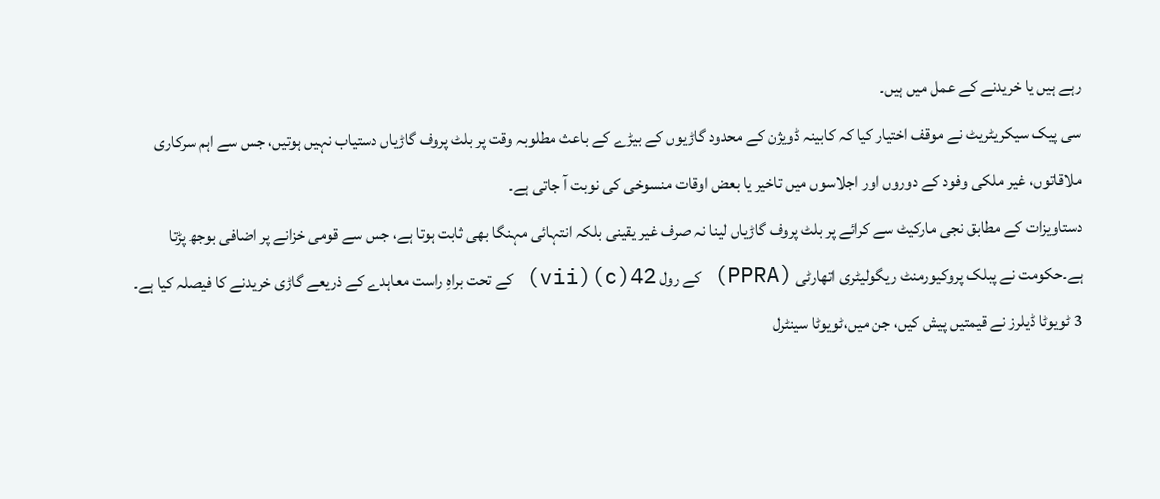رہے ہیں یا خریدنے کے عمل میں ہیں۔
سی پیک سیکریٹریٹ نے موقف اختیار کیا کہ کابینہ ڈویژن کے محدود گاڑیوں کے بیڑے کے باعث مطلوبہ وقت پر بلٹ پروف گاڑیاں دستیاب نہیں ہوتیں، جس سے اہم سرکاری ملاقاتوں، غیر ملکی وفود کے دوروں اور اجلاسوں میں تاخیر یا بعض اوقات منسوخی کی نوبت آ جاتی ہے۔
دستاویزات کے مطابق نجی مارکیٹ سے کرائے پر بلٹ پروف گاڑیاں لینا نہ صرف غیر یقینی بلکہ انتہائی مہنگا بھی ثابت ہوتا ہے، جس سے قومی خزانے پر اضافی بوجھ پڑتا ہے۔حکومت نے پبلک پروکیورمنٹ ریگولیٹری اتھارٹی (PPRA) کے رول 42(c)(vii) کے تحت براہِ راست معاہدے کے ذریعے گاڑی خریدنے کا فیصلہ کیا ہے۔
3 ٹویوٹا ڈیلرز نے قیمتیں پیش کیں، جن میں،ٹویوٹا سینٹرل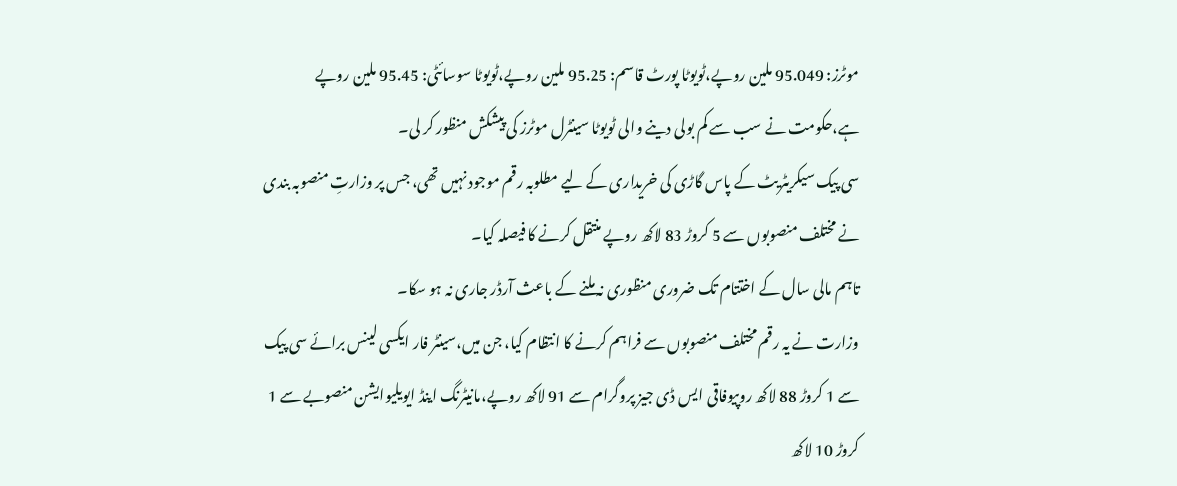موٹرز: 95.049 ملین روپے،ٹویوٹا پورٹ قاسم: 95.25 ملین روپے،ٹویوٹا سوسائٹی: 95.45 ملین روپے ہے،حکومت نے سب سے کم بولی دینے والی ٹویوٹا سینٹرل موٹرز کی پیشکش منظور کر لی۔
سی پیک سیکریٹریٹ کے پاس گاڑی کی خریداری کے لیے مطلوبہ رقم موجود نہیں تھی، جس پر وزارتِ منصوبہ بندی نے مختلف منصوبوں سے 5 کروڑ 83 لاکھ روپے منتقل کرنے کا فیصلہ کیا۔
تاہم مالی سال کے اختتام تک ضروری منظوری نہ ملنے کے باعث آرڈر جاری نہ ہو سکا۔
وزارت نے یہ رقم مختلف منصوبوں سے فراہم کرنے کا انتظام کیا، جن میں،سینٹر فار ایکسی لینس برائے سی پیک سے 1 کروڑ 88 لاکھ روپیوفاقی ایس ڈی جیز پروگرام سے 91 لاکھ روپے،مانیٹرنگ اینڈ ایویلیوایشن منصوبے سے 1 کروڑ 10 لاکھ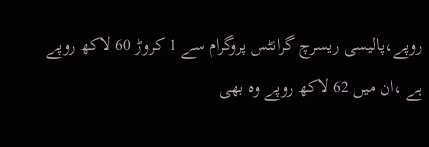روپے،پالیسی ریسرچ گرانٹس پروگرام سے 1 کروڑ 60 لاکھ روپے ہے ،ان میں 62 لاکھ روپے وہ بھی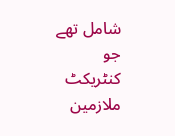شامل تھے جو کنٹریکٹ ملازمین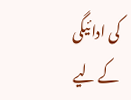کی ادائیگی کے لیے